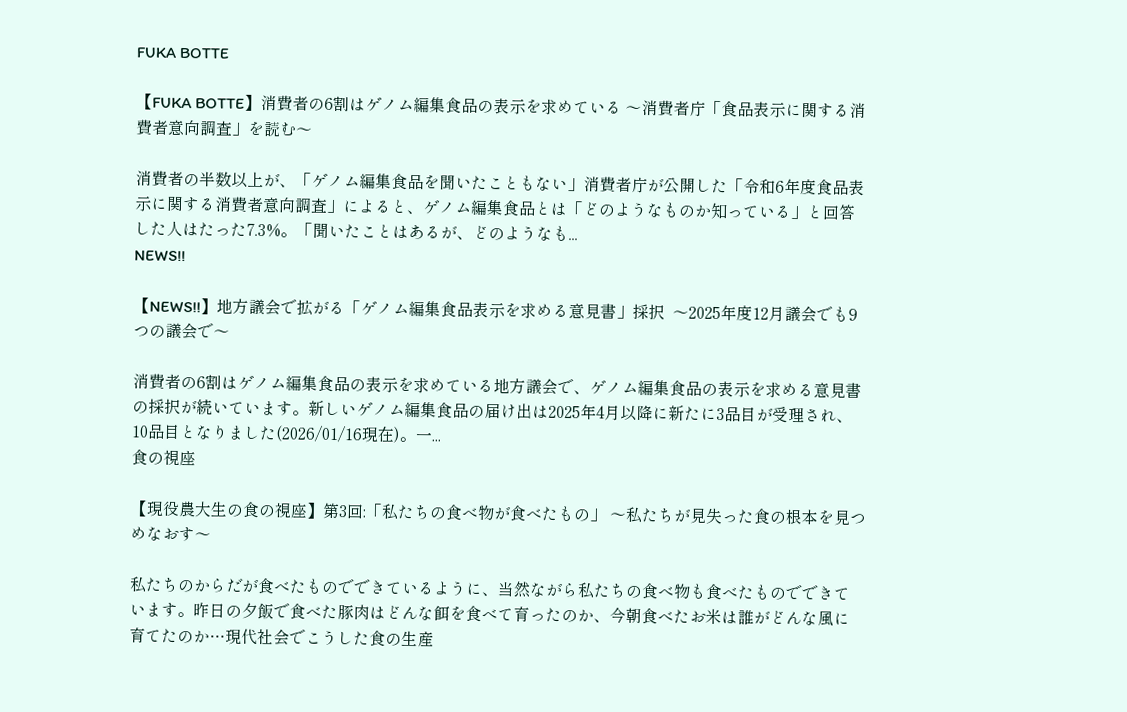FUKA BOTTE

【FUKA BOTTE】消費者の6割はゲノム編集食品の表示を求めている 〜消費者庁「食品表示に関する消費者意向調査」を読む〜

消費者の半数以上が、「ゲノム編集食品を聞いたこともない」消費者庁が公開した「令和6年度食品表示に関する消費者意向調査」によると、ゲノム編集食品とは「どのようなものか知っている」と回答した人はたった7.3%。「聞いたことはあるが、どのようなも...
NEWS!!

【NEWS!!】地方議会で拡がる「ゲノム編集食品表示を求める意見書」採択  〜2025年度12月議会でも9つの議会で〜

消費者の6割はゲノム編集食品の表示を求めている地方議会で、ゲノム編集食品の表示を求める意見書の採択が続いています。新しいゲノム編集食品の届け出は2025年4月以降に新たに3品目が受理され、10品目となりました(2026/01/16現在)。一...
食の視座

【現役農大生の食の視座】第3回:「私たちの食べ物が食べたもの」 〜私たちが見失った食の根本を見つめなおす〜

私たちのからだが食べたものでできているように、当然ながら私たちの食べ物も食べたものでできています。昨日の夕飯で食べた豚肉はどんな餌を食べて育ったのか、今朝食べたお米は誰がどんな風に育てたのか…現代社会でこうした食の生産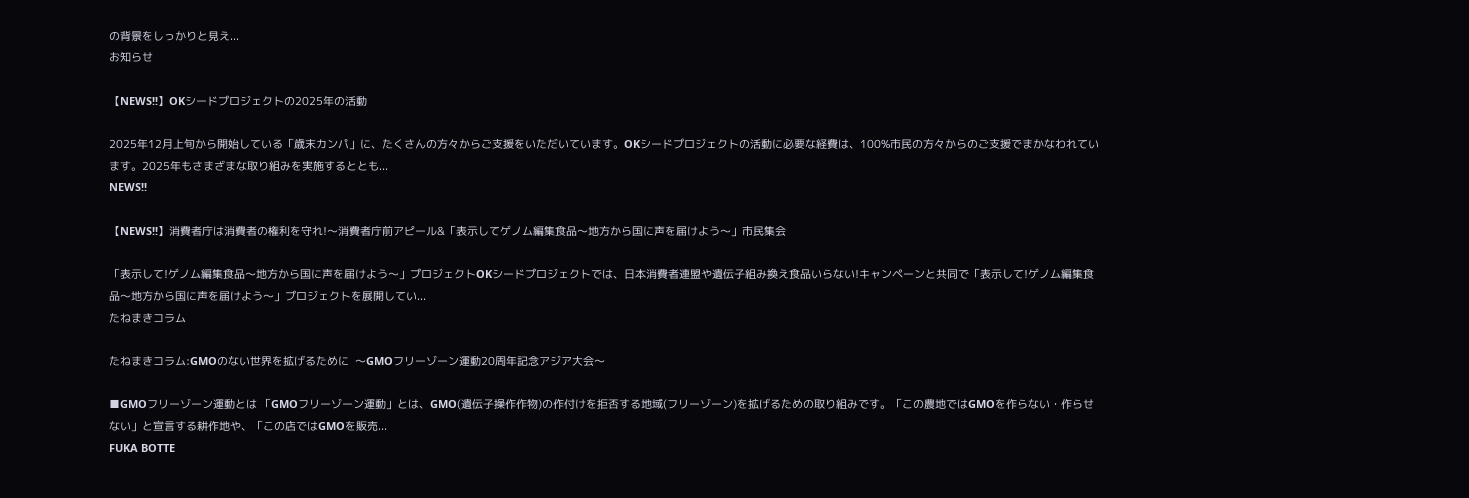の背景をしっかりと見え...
お知らせ

【NEWS!!】OKシードプロジェクトの2025年の活動

2025年12月上旬から開始している「歳末カンパ」に、たくさんの方々からご支援をいただいています。OKシードプロジェクトの活動に必要な経費は、100%市民の方々からのご支援でまかなわれています。2025年もさまざまな取り組みを実施するととも...
NEWS!!

【NEWS!!】消費者庁は消費者の権利を守れ!〜消費者庁前アピール&「表示してゲノム編集食品〜地方から国に声を届けよう〜」市民集会

「表示して!ゲノム編集食品〜地方から国に声を届けよう〜」プロジェクトOKシードプロジェクトでは、日本消費者連盟や遺伝子組み換え食品いらない!キャンペーンと共同で「表示して!ゲノム編集食品〜地方から国に声を届けよう〜」プロジェクトを展開してい...
たねまきコラム

たねまきコラム:GMOのない世界を拡げるために  〜GMOフリーゾーン運動20周年記念アジア大会〜

■GMOフリーゾーン運動とは 「GMOフリーゾーン運動」とは、GMO(遺伝子操作作物)の作付けを拒否する地域(フリーゾーン)を拡げるための取り組みです。「この農地ではGMOを作らない・作らせない」と宣言する耕作地や、「この店ではGMOを販売...
FUKA BOTTE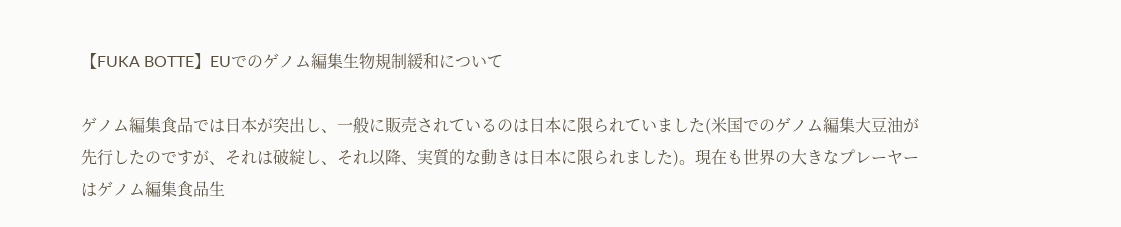【FUKA BOTTE】EUでのゲノム編集生物規制緩和について

ゲノム編集食品では日本が突出し、一般に販売されているのは日本に限られていました(米国でのゲノム編集大豆油が先行したのですが、それは破綻し、それ以降、実質的な動きは日本に限られました)。現在も世界の大きなプレーヤーはゲノム編集食品生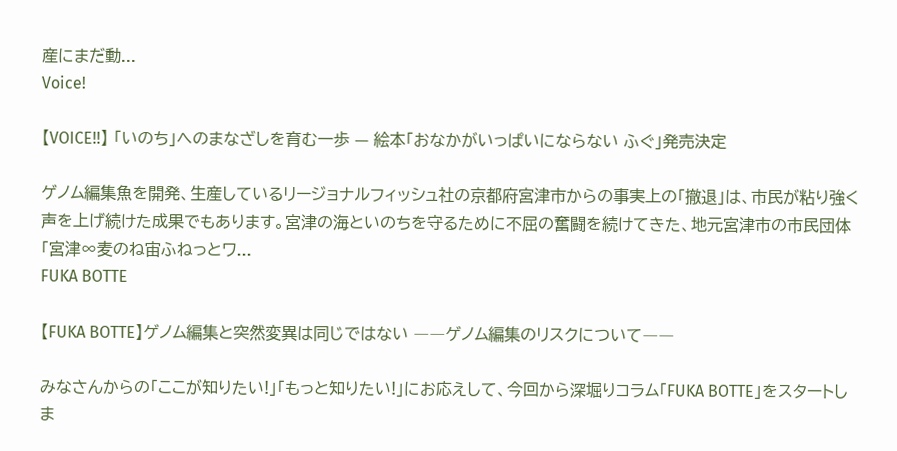産にまだ動...
Voice!

【VOICE!!】 「いのち」へのまなざしを育む一歩 — 絵本「おなかがいっぱいにならない ふぐ」発売決定

ゲノム編集魚を開発、生産しているリージョナルフィッシュ社の京都府宮津市からの事実上の「撤退」は、市民が粘り強く声を上げ続けた成果でもあります。宮津の海といのちを守るために不屈の奮闘を続けてきた、地元宮津市の市民団体「宮津∞麦のね宙ふねっとワ...
FUKA BOTTE

【FUKA BOTTE】ゲノム編集と突然変異は同じではない ――ゲノム編集のリスクについて――

みなさんからの「ここが知りたい!」「もっと知りたい!」にお応えして、今回から深堀りコラム「FUKA BOTTE」をスタートしま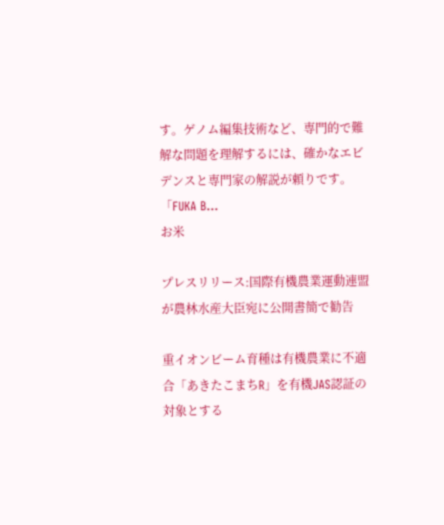す。ゲノム編集技術など、専門的で難解な問題を理解するには、確かなエビデンスと専門家の解説が頼りです。「FUKA B...
お米

プレスリリース:国際有機農業運動連盟が農林水産大臣宛に公開書簡で勧告

重イオンビーム育種は有機農業に不適合「あきたこまちR」を有機JAS認証の対象とする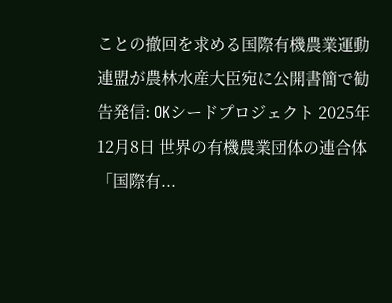ことの撤回を求める国際有機農業運動連盟が農林水産大臣宛に公開書簡で勧告発信: OKシードプロジェクト 2025年12月8日 世界の有機農業団体の連合体「国際有...